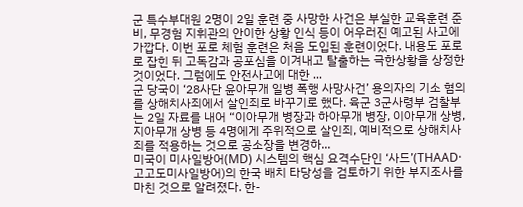군 특수부대원 2명이 2일 훈련 중 사망한 사건은 부실한 교육훈련 준비, 무경험 지휘관의 안이한 상황 인식 등이 어우러진 예고된 사고에 가깝다. 이번 포로 체험 훈련은 처음 도입된 훈련이었다. 내용도 포로로 잡힌 뒤 고독감과 공포심을 이겨내고 탈출하는 극한상황을 상정한 것이었다. 그럼에도 안전사고에 대한 ...
군 당국이 ‘28사단 윤아무개 일병 폭행 사망사건’ 용의자의 기소 혐의를 상해치사죄에서 살인죄로 바꾸기로 했다. 육군 3군사령부 검찰부는 2일 자료를 내어 “이아무개 병장과 하아무개 병장, 이아무개 상병, 지아무개 상병 등 4명에게 주위적으로 살인죄, 예비적으로 상해치사죄를 적용하는 것으로 공소장을 변경하...
미국이 미사일방어(MD) 시스템의 핵심 요격수단인 ‘사드’(THAAD·고고도미사일방어)의 한국 배치 타당성을 검토하기 위한 부지조사를 마친 것으로 알려졌다. 한-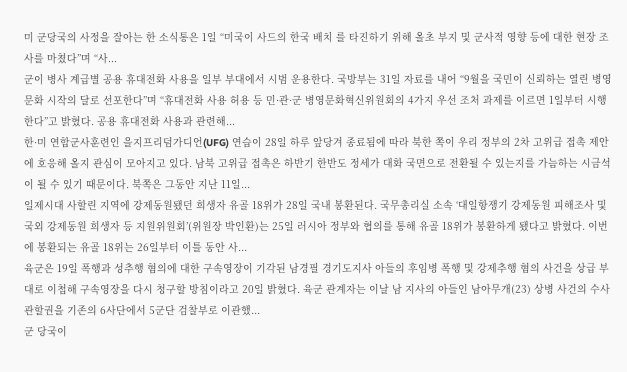미 군당국의 사정을 잘아는 한 소식통은 1일 “미국이 사드의 한국 배치 를 타진하기 위해 올초 부지 및 군사적 영향 등에 대한 현장 조사를 마쳤다”며 “사...
군이 병사 계급별 공용 휴대전화 사용을 일부 부대에서 시범 운용한다. 국방부는 31일 자료를 내어 “9월을 국민이 신뢰하는 열린 병영문화 시작의 달로 선포한다”며 “휴대전화 사용 허용 등 민·관·군 병영문화혁신위원회의 4가지 우선 조처 과제를 이르면 1일부터 시행한다”고 밝혔다. 공용 휴대전화 사용과 관련해...
한·미 연합군사훈련인 을지프리덤가디언(UFG) 연습이 28일 하루 앞당겨 종료됨에 따라 북한 쪽이 우리 정부의 2차 고위급 접촉 제안에 호응해 올지 관심이 모아지고 있다. 남북 고위급 접촉은 하반기 한반도 정세가 대화 국면으로 전환될 수 있는지를 가늠하는 시금석이 될 수 있기 때문이다. 북쪽은 그동안 지난 11일...
일제시대 사할린 지역에 강제동원됐던 희생자 유골 18위가 28일 국내 봉환된다. 국무총리실 소속 ‘대일항쟁기 강제동원 피해조사 및 국외 강제동원 희생자 등 지원위원회’(위원장 박인환)는 25일 러시아 정부와 협의를 통해 유골 18위가 봉환하게 됐다고 밝혔다. 이번에 봉환되는 유골 18위는 26일부터 이틀 동안 사...
육군은 19일 폭행과 성추행 혐의에 대한 구속영장이 기각된 남경필 경기도지사 아들의 후임병 폭행 및 강제추행 혐의 사건을 상급 부대로 이첩해 구속영장을 다시 청구할 방침이라고 20일 밝혔다. 육군 관계자는 이날 남 지사의 아들인 남아무개(23) 상병 사건의 수사관할권을 기존의 6사단에서 5군단 검찰부로 이관했...
군 당국이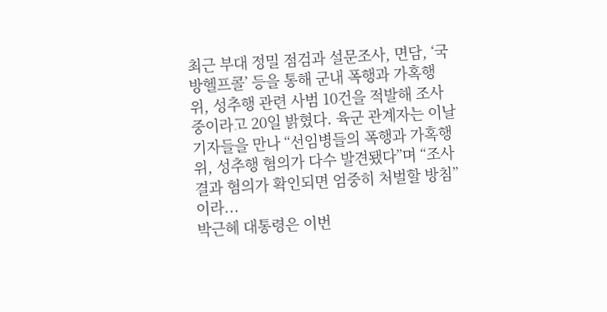최근 부대 정밀 점검과 설문조사, 면담, ‘국방헬프콜’ 등을 통해 군내 폭행과 가혹행위, 성추행 관련 사범 10건을 적발해 조사 중이라고 20일 밝혔다. 육군 관계자는 이날 기자들을 만나 “선임병들의 폭행과 가혹행위, 성추행 혐의가 다수 발견됐다”며 “조사 결과 혐의가 확인되면 엄중히 처벌할 방침”이라...
박근혜 대통령은 이번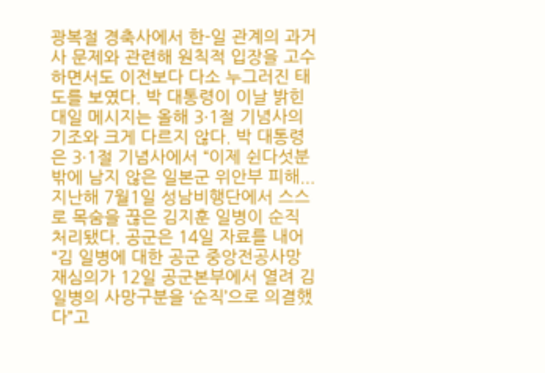광복절 경축사에서 한-일 관계의 과거사 문제와 관련해 원칙적 입장을 고수하면서도 이전보다 다소 누그러진 태도를 보였다. 박 대통령이 이날 밝힌 대일 메시지는 올해 3·1절 기념사의 기조와 크게 다르지 않다. 박 대통령은 3·1절 기념사에서 “이제 쉰다섯분밖에 남지 않은 일본군 위안부 피해...
지난해 7월1일 성남비행단에서 스스로 목숨을 끊은 김지훈 일병이 순직 처리됐다. 공군은 14일 자료를 내어 “김 일병에 대한 공군 중앙전공사망 재심의가 12일 공군본부에서 열려 김 일병의 사망구분을 ‘순직’으로 의결했다”고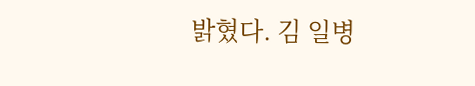밝혔다. 김 일병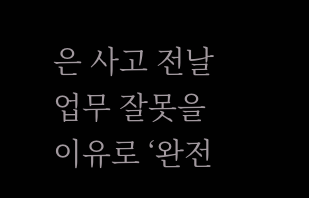은 사고 전날 업무 잘못을 이유로 ‘완전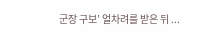군장 구보’ 얼차려를 받은 뒤 ...